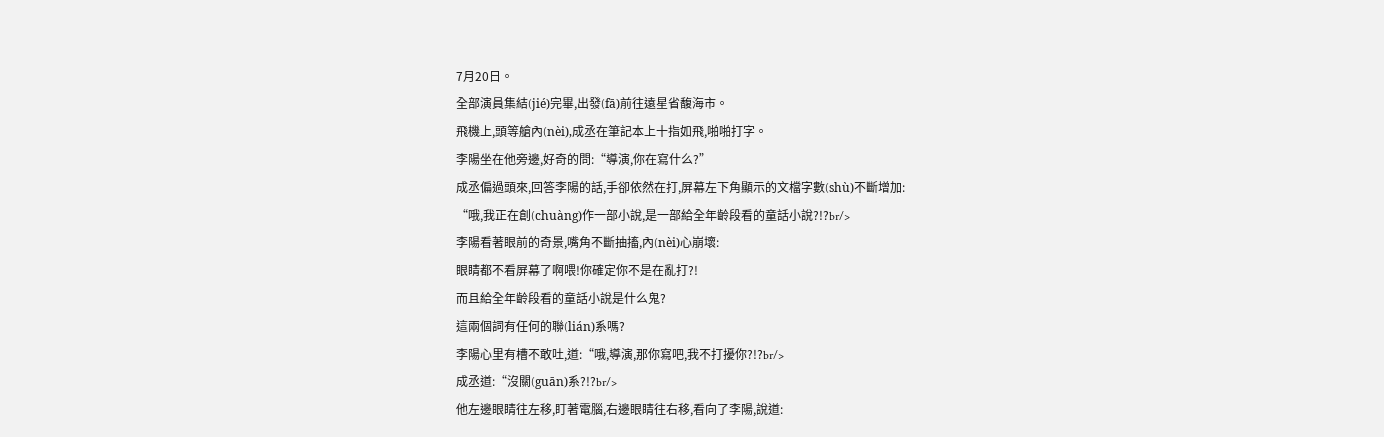7月20日。
全部演員集結(jié)完畢,出發(fā)前往遠星省馥海市。
飛機上,頭等艙內(nèi),成丞在筆記本上十指如飛,啪啪打字。
李陽坐在他旁邊,好奇的問:“導演,你在寫什么?”
成丞偏過頭來,回答李陽的話,手卻依然在打,屏幕左下角顯示的文檔字數(shù)不斷增加:
“哦,我正在創(chuàng)作一部小說,是一部給全年齡段看的童話小說?!?br/>
李陽看著眼前的奇景,嘴角不斷抽搐,內(nèi)心崩壞:
眼睛都不看屏幕了啊喂!你確定你不是在亂打?!
而且給全年齡段看的童話小說是什么鬼?
這兩個詞有任何的聯(lián)系嗎?
李陽心里有槽不敢吐,道:“哦,導演,那你寫吧,我不打擾你?!?br/>
成丞道:“沒關(guān)系?!?br/>
他左邊眼睛往左移,盯著電腦,右邊眼睛往右移,看向了李陽,說道: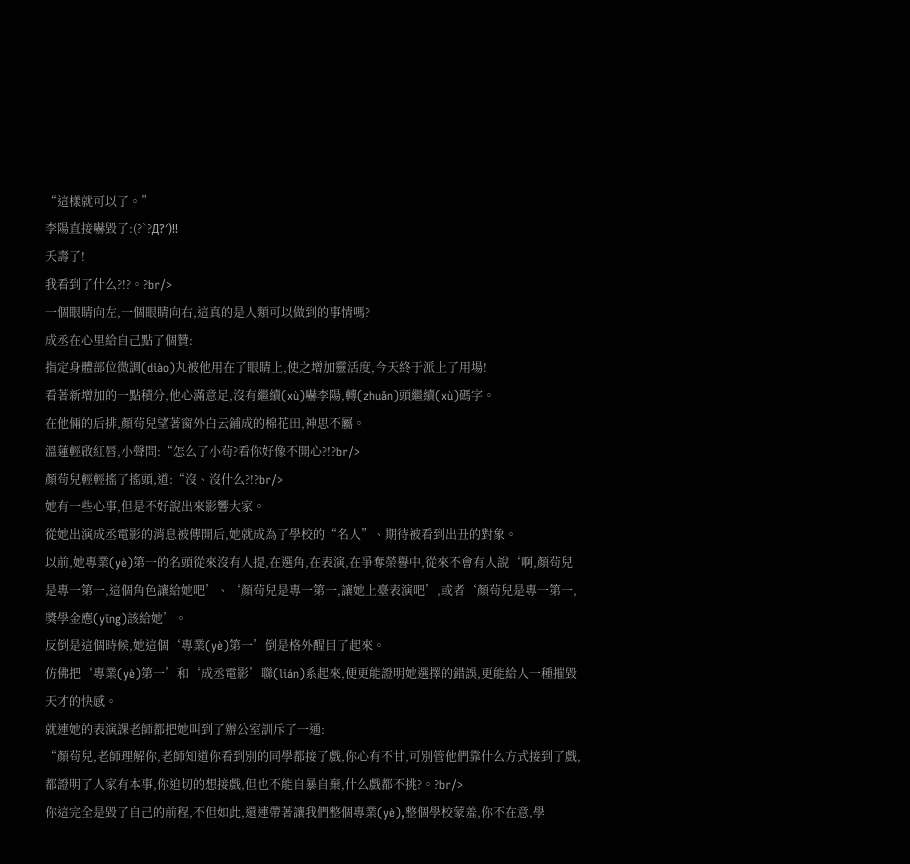“這樣就可以了。”
李陽直接嚇毀了:(?`?Д?′)!!
夭壽了!
我看到了什么?!?。?br/>
一個眼睛向左,一個眼睛向右,這真的是人類可以做到的事情嗎?
成丞在心里給自己點了個贊:
指定身體部位微調(diào)丸被他用在了眼睛上,使之增加靈活度,今天終于派上了用場!
看著新增加的一點積分,他心滿意足,沒有繼續(xù)嚇李陽,轉(zhuǎn)頭繼續(xù)碼字。
在他倆的后排,顏茍兒望著窗外白云鋪成的棉花田,神思不屬。
溫蓮輕啟紅唇,小聲問:“怎么了小茍?看你好像不開心?!?br/>
顏茍兒輕輕搖了搖頭,道:“沒、沒什么?!?br/>
她有一些心事,但是不好說出來影響大家。
從她出演成丞電影的消息被傳開后,她就成為了學校的“名人”、期待被看到出丑的對象。
以前,她專業(yè)第一的名頭從來沒有人提,在選角,在表演,在爭奪榮譽中,從來不會有人說‘啊,顏茍兒是專一第一,這個角色讓給她吧’、‘顏茍兒是專一第一,讓她上臺表演吧’,或者‘顏茍兒是專一第一,獎學金應(yīng)該給她’。
反倒是這個時候,她這個‘專業(yè)第一’倒是格外醒目了起來。
仿佛把‘專業(yè)第一’和‘成丞電影’聯(lián)系起來,便更能證明她選擇的錯誤,更能給人一種摧毀天才的快感。
就連她的表演課老師都把她叫到了辦公室訓斥了一通:
“顏茍兒,老師理解你,老師知道你看到別的同學都接了戲,你心有不甘,可別管他們靠什么方式接到了戲,都證明了人家有本事,你迫切的想接戲,但也不能自暴自棄,什么戲都不挑?。?br/>
你這完全是毀了自己的前程,不但如此,還連帶著讓我們整個專業(yè),整個學校蒙羞,你不在意,學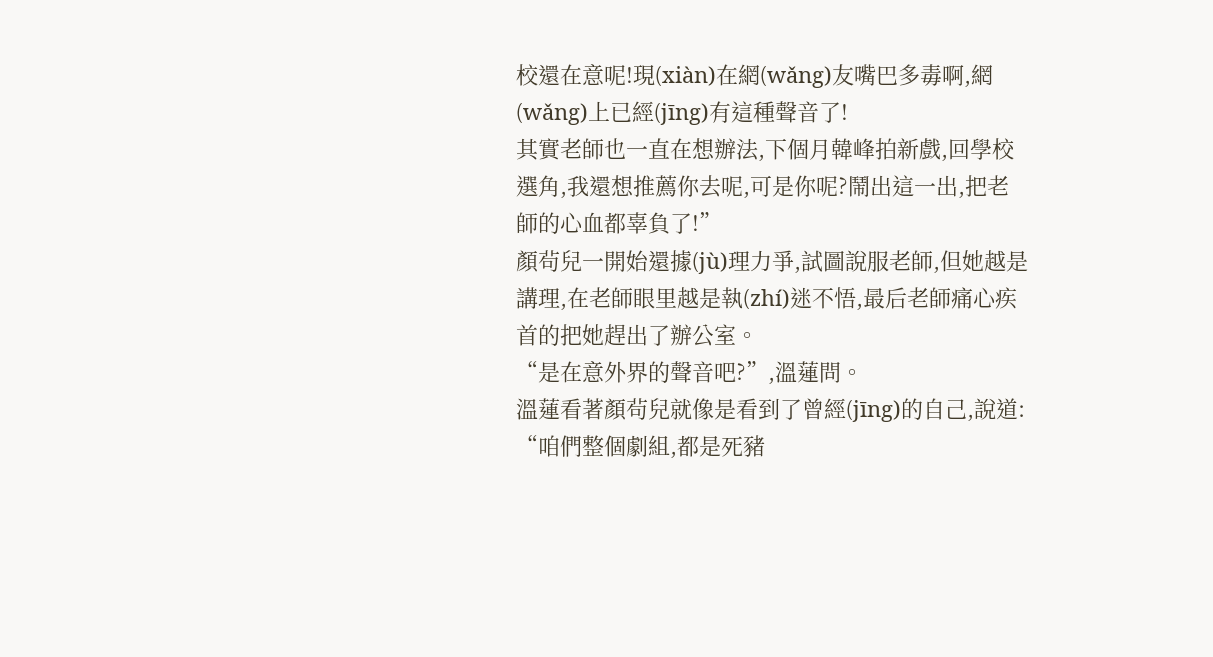校還在意呢!現(xiàn)在網(wǎng)友嘴巴多毒啊,網(wǎng)上已經(jīng)有這種聲音了!
其實老師也一直在想辦法,下個月韓峰拍新戲,回學校選角,我還想推薦你去呢,可是你呢?鬧出這一出,把老師的心血都辜負了!”
顏茍兒一開始還據(jù)理力爭,試圖說服老師,但她越是講理,在老師眼里越是執(zhí)迷不悟,最后老師痛心疾首的把她趕出了辦公室。
“是在意外界的聲音吧?”,溫蓮問。
溫蓮看著顏茍兒就像是看到了曾經(jīng)的自己,說道:
“咱們整個劇組,都是死豬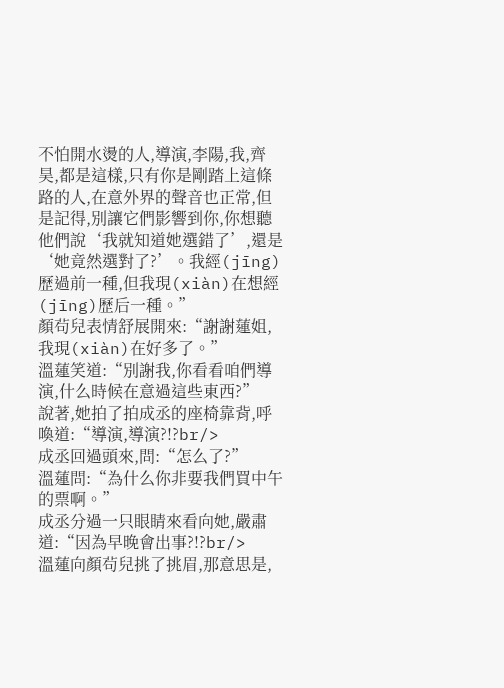不怕開水燙的人,導演,李陽,我,齊昊,都是這樣,只有你是剛踏上這條路的人,在意外界的聲音也正常,但是記得,別讓它們影響到你,你想聽他們說‘我就知道她選錯了’,還是‘她竟然選對了?’。我經(jīng)歷過前一種,但我現(xiàn)在想經(jīng)歷后一種。”
顏茍兒表情舒展開來:“謝謝蓮姐,我現(xiàn)在好多了。”
溫蓮笑道:“別謝我,你看看咱們導演,什么時候在意過這些東西?”
說著,她拍了拍成丞的座椅靠背,呼喚道:“導演,導演?!?br/>
成丞回過頭來,問:“怎么了?”
溫蓮問:“為什么你非要我們買中午的票啊。”
成丞分過一只眼睛來看向她,嚴肅道:“因為早晚會出事?!?br/>
溫蓮向顏茍兒挑了挑眉,那意思是,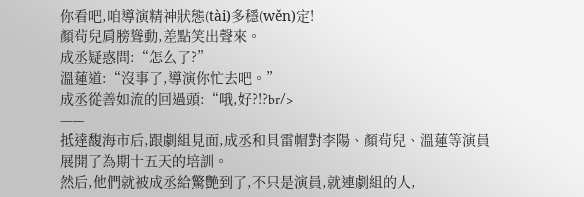你看吧,咱導演精神狀態(tài)多穩(wěn)定!
顏茍兒肩膀聳動,差點笑出聲來。
成丞疑惑問:“怎么了?”
溫蓮道:“沒事了,導演你忙去吧。”
成丞從善如流的回過頭:“哦,好?!?br/>
——
抵達馥海市后,跟劇組見面,成丞和貝雷帽對李陽、顏茍兒、溫蓮等演員展開了為期十五天的培訓。
然后,他們就被成丞給驚艷到了,不只是演員,就連劇組的人,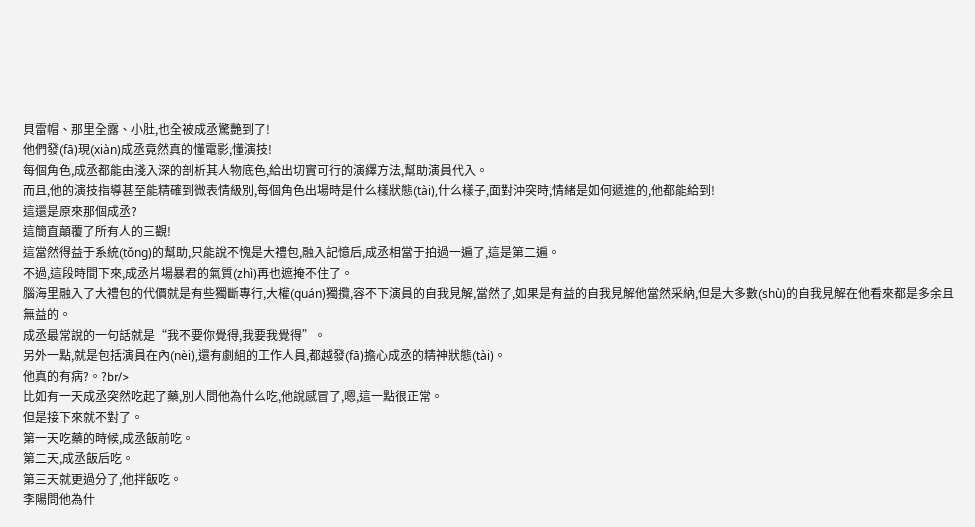貝雷帽、那里全露、小肚,也全被成丞驚艷到了!
他們發(fā)現(xiàn)成丞竟然真的懂電影,懂演技!
每個角色,成丞都能由淺入深的剖析其人物底色,給出切實可行的演繹方法,幫助演員代入。
而且,他的演技指導甚至能精確到微表情級別,每個角色出場時是什么樣狀態(tài),什么樣子,面對沖突時,情緒是如何遞進的,他都能給到!
這還是原來那個成丞?
這簡直顛覆了所有人的三觀!
這當然得益于系統(tǒng)的幫助,只能說不愧是大禮包,融入記憶后,成丞相當于拍過一遍了,這是第二遍。
不過,這段時間下來,成丞片場暴君的氣質(zhì)再也遮掩不住了。
腦海里融入了大禮包的代價就是有些獨斷專行,大權(quán)獨攬,容不下演員的自我見解,當然了,如果是有益的自我見解他當然采納,但是大多數(shù)的自我見解在他看來都是多余且無益的。
成丞最常說的一句話就是“我不要你覺得,我要我覺得”。
另外一點,就是包括演員在內(nèi),還有劇組的工作人員,都越發(fā)擔心成丞的精神狀態(tài)。
他真的有病?。?br/>
比如有一天成丞突然吃起了藥,別人問他為什么吃,他說感冒了,嗯,這一點很正常。
但是接下來就不對了。
第一天吃藥的時候,成丞飯前吃。
第二天,成丞飯后吃。
第三天就更過分了,他拌飯吃。
李陽問他為什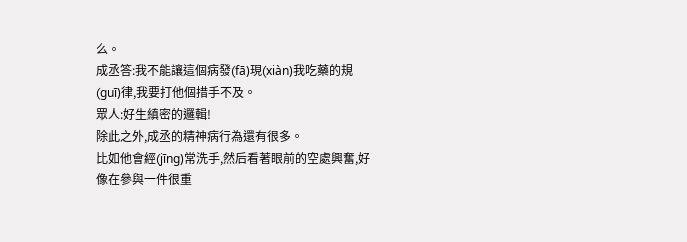么。
成丞答:我不能讓這個病發(fā)現(xiàn)我吃藥的規(guī)律,我要打他個措手不及。
眾人:好生縝密的邏輯!
除此之外,成丞的精神病行為還有很多。
比如他會經(jīng)常洗手,然后看著眼前的空處興奮,好像在參與一件很重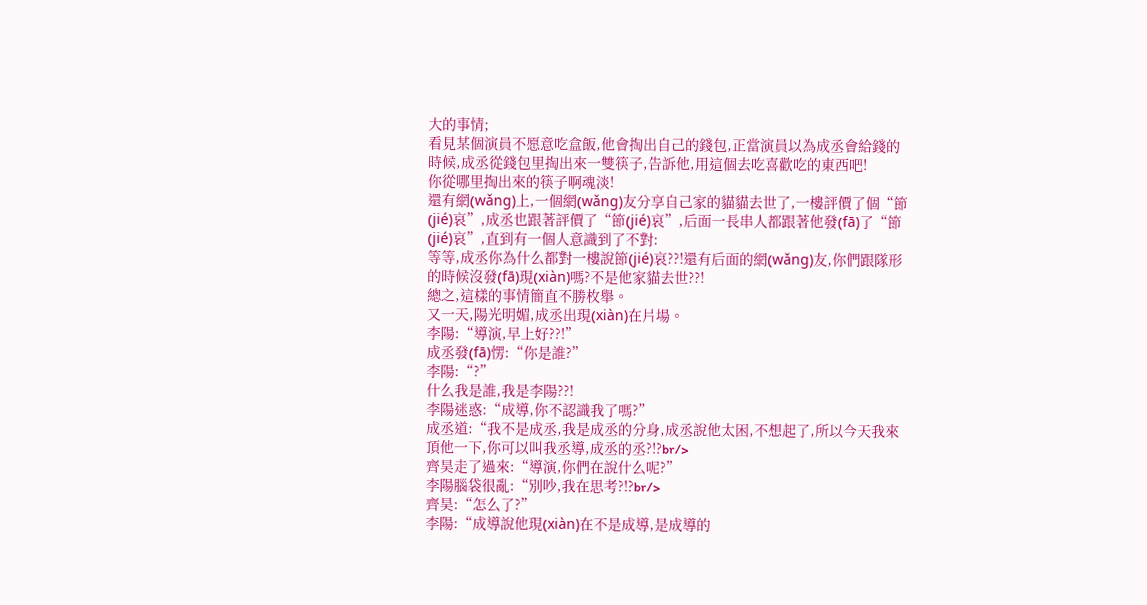大的事情;
看見某個演員不愿意吃盒飯,他會掏出自己的錢包,正當演員以為成丞會給錢的時候,成丞從錢包里掏出來一雙筷子,告訴他,用這個去吃喜歡吃的東西吧!
你從哪里掏出來的筷子啊魂淡!
還有網(wǎng)上,一個網(wǎng)友分享自己家的貓貓去世了,一樓評價了個“節(jié)哀”,成丞也跟著評價了“節(jié)哀”,后面一長串人都跟著他發(fā)了“節(jié)哀”,直到有一個人意識到了不對:
等等,成丞你為什么都對一樓說節(jié)哀??!還有后面的網(wǎng)友,你們跟隊形的時候沒發(fā)現(xiàn)嗎?不是他家貓去世??!
總之,這樣的事情簡直不勝枚舉。
又一天,陽光明媚,成丞出現(xiàn)在片場。
李陽:“導演,早上好??!”
成丞發(fā)愣:“你是誰?”
李陽:“?”
什么我是誰,我是李陽??!
李陽迷惑:“成導,你不認識我了嗎?”
成丞道:“我不是成丞,我是成丞的分身,成丞說他太困,不想起了,所以今天我來頂他一下,你可以叫我丞導,成丞的丞?!?br/>
齊昊走了過來:“導演,你們在說什么呢?”
李陽腦袋很亂:“別吵,我在思考?!?br/>
齊昊:“怎么了?”
李陽:“成導說他現(xiàn)在不是成導,是成導的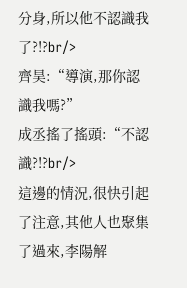分身,所以他不認識我了?!?br/>
齊昊:“導演,那你認識我嗎?”
成丞搖了搖頭:“不認識?!?br/>
這邊的情況,很快引起了注意,其他人也聚集了過來,李陽解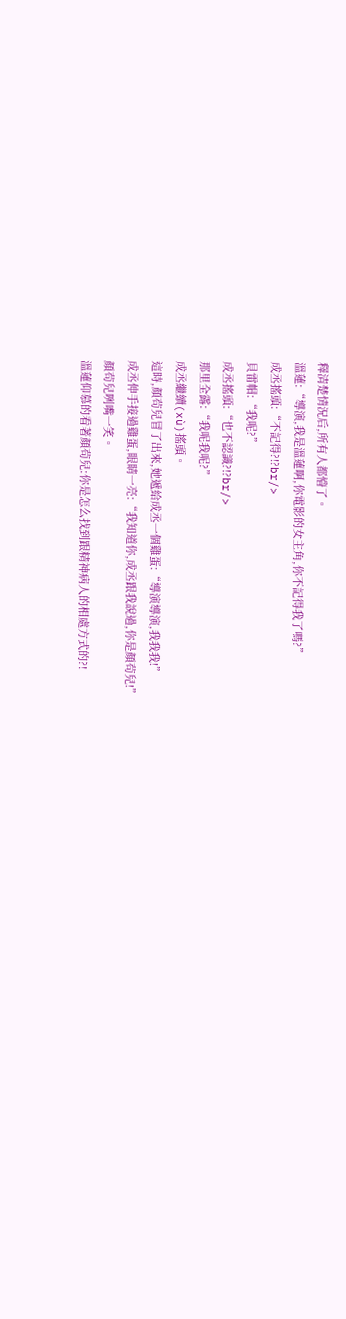釋清楚情況后,所有人都懵了。
溫蓮:“導演,我是溫蓮啊,你電影的女主角,你不記得我了嗎?”
成丞搖頭:“不記得?!?br/>
貝雷帽:“我呢?”
成丞搖頭:“也不認識?!?br/>
那里全露:“我呢我呢?”
成丞繼續(xù)搖頭。
這時,顏茍兒冒了出來,她遞給成丞一個雞蛋:“導演導演,我我我!”
成丞伸手接過雞蛋,眼睛一亮:“我知道你,成丞跟我說過,你是顏茍兒!”
顏茍兒咧嘴一笑。
溫蓮仰慕的看著顏茍兒:你是怎么找到跟精神病人的相處方式的?!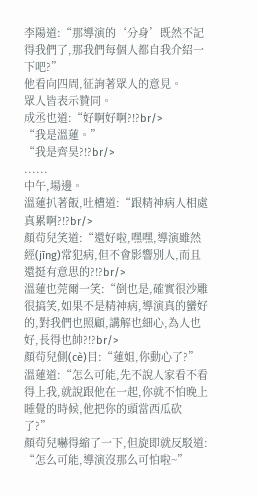李陽道:“那導演的‘分身’既然不記得我們了,那我們每個人都自我介紹一下吧?”
他看向四周,征詢著眾人的意見。
眾人皆表示贊同。
成丞也道:“好啊好啊?!?br/>
“我是溫蓮。”
“我是齊昊?!?br/>
......
中午,場邊。
溫蓮扒著飯,吐槽道:“跟精神病人相處真累啊?!?br/>
顏茍兒笑道:“還好啦,嘿嘿,導演雖然經(jīng)常犯病,但不會影響別人,而且還挺有意思的?!?br/>
溫蓮也莞爾一笑:“倒也是,確實很沙雕很搞笑,如果不是精神病,導演真的蠻好的,對我們也照顧,講解也細心,為人也好,長得也帥?!?br/>
顏茍兒側(cè)目:“蓮姐,你動心了?”
溫蓮道:“怎么可能,先不說人家看不看得上我,就說跟他在一起,你就不怕晚上睡覺的時候,他把你的頭當西瓜砍了?”
顏茍兒嚇得縮了一下,但旋即就反駁道:
“怎么可能,導演沒那么可怕啦~”